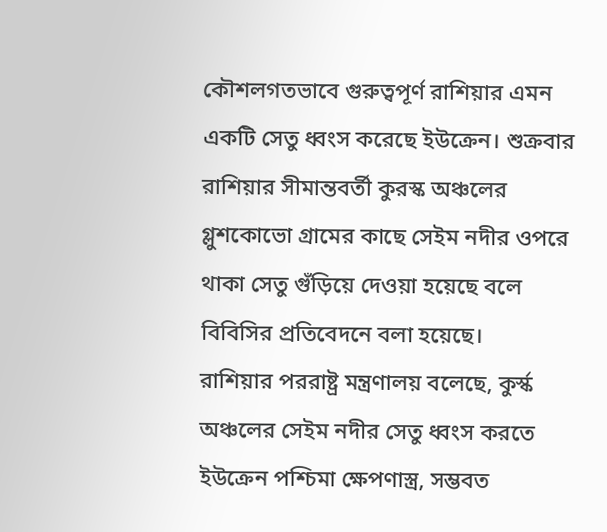কৌশলগতভাবে গুরুত্বপূর্ণ রাশিয়ার এমন একটি সেতু ধ্বংস করেছে ইউক্রেন। শুক্রবার রাশিয়ার সীমান্তবর্তী কুরস্ক অঞ্চলের গ্লুশকোভো গ্রামের কাছে সেইম নদীর ওপরে থাকা সেতু গুঁড়িয়ে দেওয়া হয়েছে বলে বিবিসির প্রতিবেদনে বলা হয়েছে।
রাশিয়ার পররাষ্ট্র মন্ত্রণালয় বলেছে, কুর্স্ক অঞ্চলের সেইম নদীর সেতু ধ্বংস করতে ইউক্রেন পশ্চিমা ক্ষেপণাস্ত্র, সম্ভবত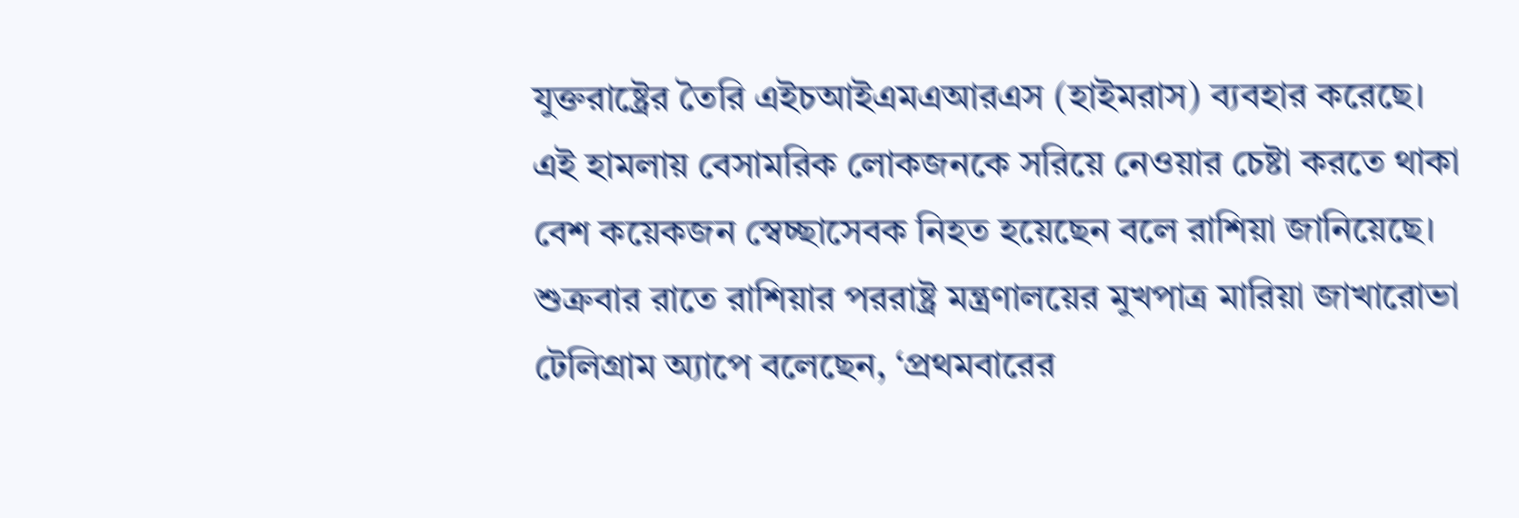যুক্তরাষ্ট্রের তৈরি এইচআইএমএআরএস (হাইমরাস) ব্যবহার করেছে।
এই হামলায় বেসামরিক লোকজনকে সরিয়ে নেওয়ার চেষ্টা করতে থাকা বেশ কয়েকজন স্বেচ্ছাসেবক নিহত হয়েছেন বলে রাশিয়া জানিয়েছে।
শুক্রবার রাতে রাশিয়ার পররাষ্ট্র মন্ত্রণালয়ের মুখপাত্র মারিয়া জাখারোভা টেলিগ্রাম অ্যাপে বলেছেন, ‘প্রথমবারের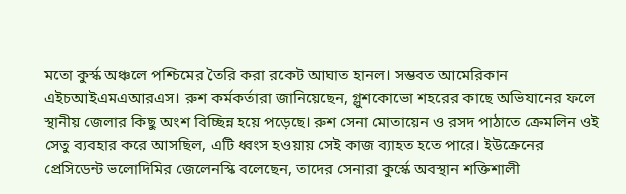মতো কুর্স্ক অঞ্চলে পশ্চিমের তৈরি করা রকেট আঘাত হানল। সম্ভবত আমেরিকান এইচআইএমএআরএস। রুশ কর্মকর্তারা জানিয়েছেন, গ্লুশকোভো শহরের কাছে অভিযানের ফলে স্থানীয় জেলার কিছু অংশ বিচ্ছিন্ন হয়ে পড়েছে। রুশ সেনা মোতায়েন ও রসদ পাঠাতে ক্রেমলিন ওই সেতু ব্যবহার করে আসছিল, এটি ধ্বংস হওয়ায় সেই কাজ ব্যাহত হতে পারে। ইউক্রেনের প্রেসিডেন্ট ভলোদিমির জেলেনস্কি বলেছেন, তাদের সেনারা কুর্স্কে অবস্থান শক্তিশালী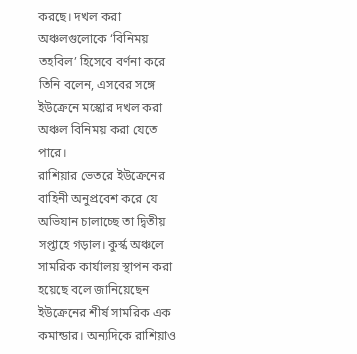করছে। দখল করা অঞ্চলগুলোকে ‘বিনিময় তহবিল’ হিসেবে বর্ণনা করে তিনি বলেন, এসবের সঙ্গে ইউক্রেনে মস্কোর দখল করা অঞ্চল বিনিময় করা যেতে পারে।
রাশিয়ার ভেতরে ইউক্রেনের বাহিনী অনুপ্রবেশ করে যে অভিযান চালাচ্ছে তা দ্বিতীয় সপ্তাহে গড়াল। কুর্স্ক অঞ্চলে সামরিক কার্যালয় স্থাপন করা হয়েছে বলে জানিয়েছেন ইউক্রেনের শীর্ষ সামরিক এক কমান্ডার। অন্যদিকে রাশিয়াও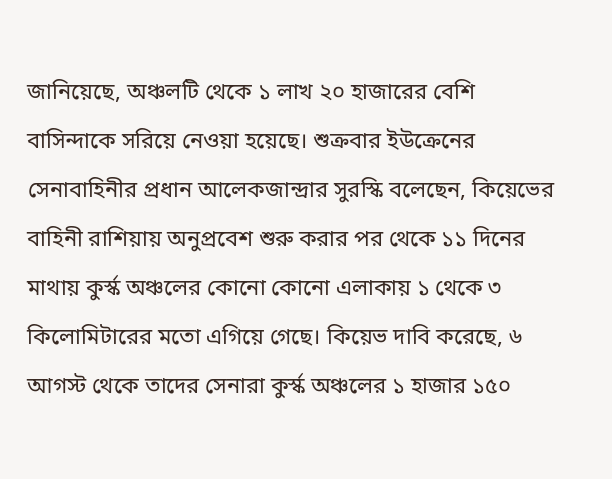জানিয়েছে, অঞ্চলটি থেকে ১ লাখ ২০ হাজারের বেশি বাসিন্দাকে সরিয়ে নেওয়া হয়েছে। শুক্রবার ইউক্রেনের সেনাবাহিনীর প্রধান আলেকজান্দ্রার সুরস্কি বলেছেন, কিয়েভের বাহিনী রাশিয়ায় অনুপ্রবেশ শুরু করার পর থেকে ১১ দিনের মাথায় কুর্স্ক অঞ্চলের কোনো কোনো এলাকায় ১ থেকে ৩ কিলোমিটারের মতো এগিয়ে গেছে। কিয়েভ দাবি করেছে, ৬ আগস্ট থেকে তাদের সেনারা কুর্স্ক অঞ্চলের ১ হাজার ১৫০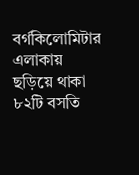বর্গকিলোমিটার এলাকায় ছড়িয়ে থাকা ৮২টি বসতি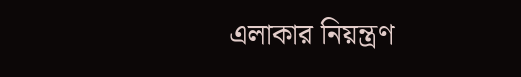এলাকার নিয়ন্ত্রণ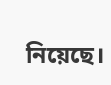নিয়েছে।